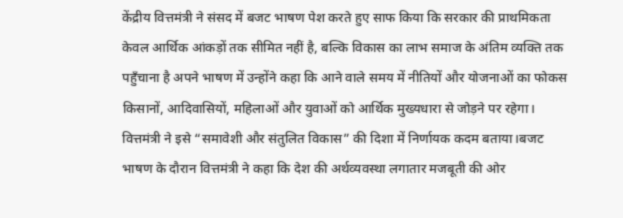केंद्रीय वित्तमंत्री ने संसद में बजट भाषण पेश करते हुए साफ किया कि सरकार की प्राथमिकता केवल आर्थिक आंकड़ों तक सीमित नहीं है, बल्कि विकास का लाभ समाज के अंतिम व्यक्ति तक पहुँचाना है अपने भाषण में उन्होंने कहा कि आने वाले समय में नीतियों और योजनाओं का फोकस किसानों, आदिवासियों, महिलाओं और युवाओं को आर्थिक मुख्यधारा से जोड़ने पर रहेगा। वित्तमंत्री ने इसे “समावेशी और संतुलित विकास” की दिशा में निर्णायक कदम बताया।बजट भाषण के दौरान वित्तमंत्री ने कहा कि देश की अर्थव्यवस्था लगातार मजबूती की ओर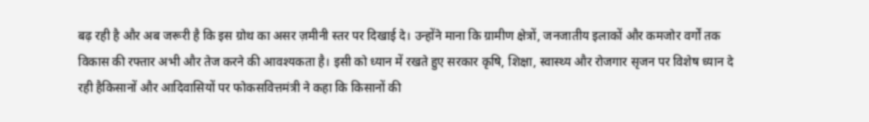बढ़ रही है और अब जरूरी है कि इस ग्रोथ का असर ज़मीनी स्तर पर दिखाई दे। उन्होंने माना कि ग्रामीण क्षेत्रों, जनजातीय इलाकों और कमजोर वर्गों तक विकास की रफ्तार अभी और तेज करने की आवश्यकता है। इसी को ध्यान में रखते हुए सरकार कृषि, शिक्षा, स्वास्थ्य और रोजगार सृजन पर विशेष ध्यान दे रही हैकिसानों और आदिवासियों पर फोकसवित्तमंत्री ने कहा कि किसानों की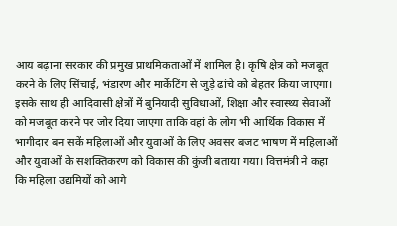आय बढ़ाना सरकार की प्रमुख प्राथमिकताओं में शामिल है। कृषि क्षेत्र को मजबूत करने के लिए सिंचाई, भंडारण और मार्केटिंग से जुड़े ढांचे को बेहतर किया जाएगा। इसके साथ ही आदिवासी क्षेत्रों में बुनियादी सुविधाओं, शिक्षा और स्वास्थ्य सेवाओं को मजबूत करने पर जोर दिया जाएगा ताकि वहां के लोग भी आर्थिक विकास में भागीदार बन सकें महिलाओं और युवाओं के लिए अवसर बजट भाषण में महिलाओं और युवाओं के सशक्तिकरण को विकास की कुंजी बताया गया। वित्तमंत्री ने कहा कि महिला उद्यमियों को आगे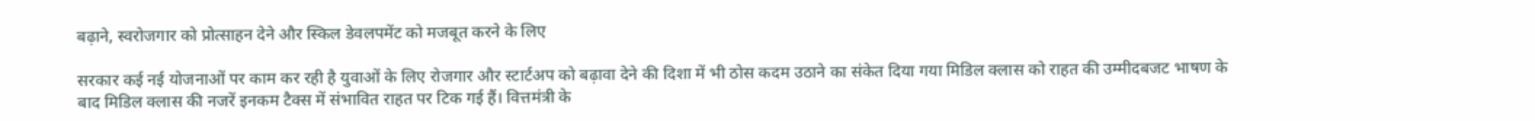बढ़ाने, स्वरोजगार को प्रोत्साहन देने और स्किल डेवलपमेंट को मजबूत करने के लिए

सरकार कई नई योजनाओं पर काम कर रही है युवाओं के लिए रोजगार और स्टार्टअप को बढ़ावा देने की दिशा में भी ठोस कदम उठाने का संकेत दिया गया मिडिल क्लास को राहत की उम्मीदबजट भाषण के बाद मिडिल क्लास की नजरें इनकम टैक्स में संभावित राहत पर टिक गई हैं। वित्तमंत्री के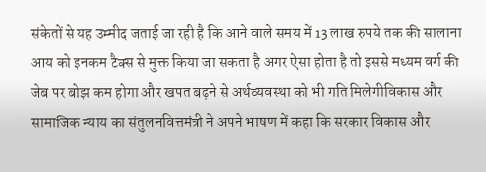संकेतों से यह उम्मीद जताई जा रही है कि आने वाले समय में 13 लाख रुपये तक की सालाना आय को इनकम टैक्स से मुक्त किया जा सकता है अगर ऐसा होता है तो इससे मध्यम वर्ग की जेब पर बोझ कम होगा और खपत बढ़ने से अर्थव्यवस्था को भी गति मिलेगीविकास और सामाजिक न्याय का संतुलनवित्तमंत्री ने अपने भाषण में कहा कि सरकार विकास और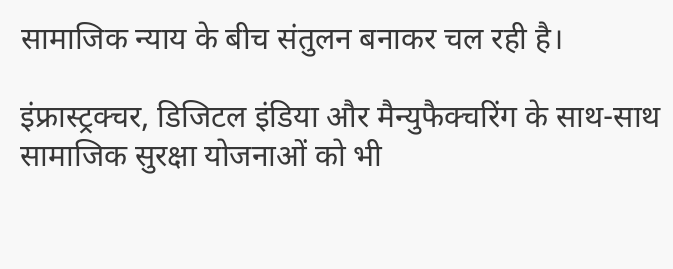सामाजिक न्याय के बीच संतुलन बनाकर चल रही है।

इंफ्रास्ट्रक्चर, डिजिटल इंडिया और मैन्युफैक्चरिंग के साथ-साथ सामाजिक सुरक्षा योजनाओं को भी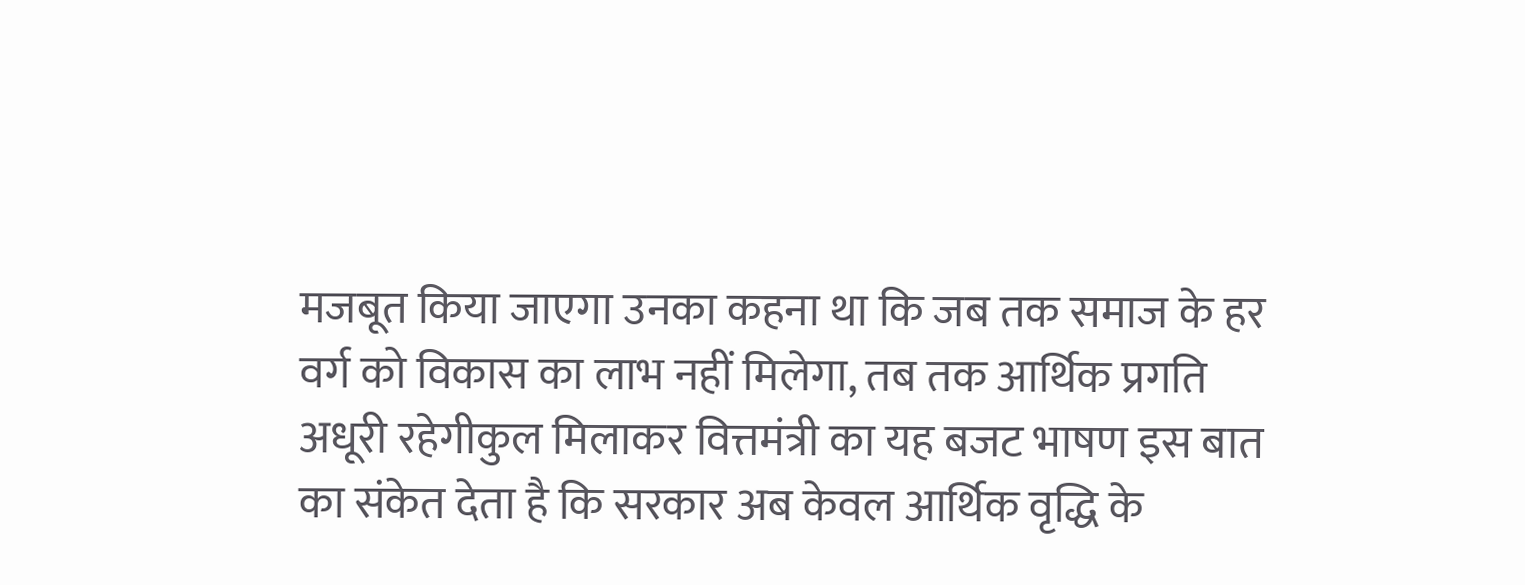मजबूत किया जाएगा उनका कहना था कि जब तक समाज के हर वर्ग को विकास का लाभ नहीं मिलेगा, तब तक आर्थिक प्रगति अधूरी रहेगीकुल मिलाकर वित्तमंत्री का यह बजट भाषण इस बात का संकेत देता है कि सरकार अब केवल आर्थिक वृद्धि के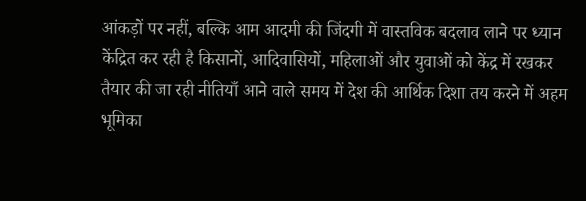आंकड़ों पर नहीं, बल्कि आम आदमी की जिंदगी में वास्तविक बदलाव लाने पर ध्यान केंद्रित कर रही है किसानों, आदिवासियों, महिलाओं और युवाओं को केंद्र में रखकर तैयार की जा रही नीतियाँ आने वाले समय में देश की आर्थिक दिशा तय करने में अहम भूमिका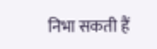निभा सकती हैं